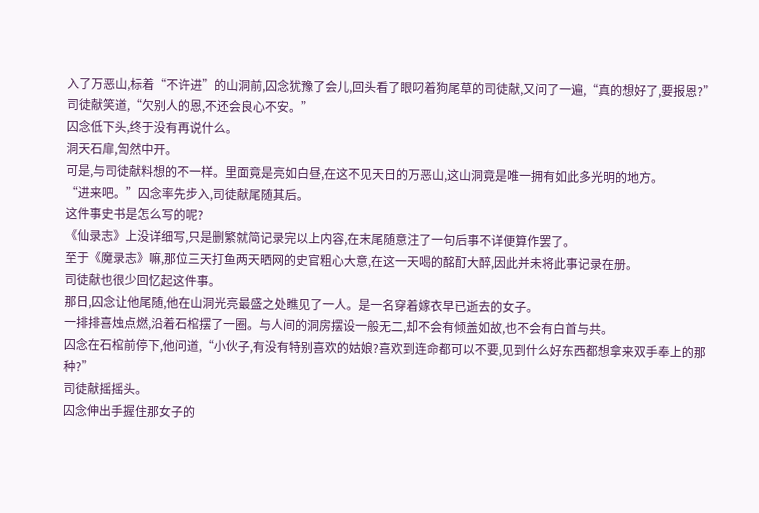入了万恶山,标着“不许进”的山洞前,囚念犹豫了会儿,回头看了眼叼着狗尾草的司徒献,又问了一遍,“真的想好了,要报恩?”
司徒献笑道,“欠别人的恩,不还会良心不安。”
囚念低下头,终于没有再说什么。
洞天石扉,訇然中开。
可是,与司徒献料想的不一样。里面竟是亮如白昼,在这不见天日的万恶山,这山洞竟是唯一拥有如此多光明的地方。
“进来吧。”囚念率先步入,司徒献尾随其后。
这件事史书是怎么写的呢?
《仙录志》上没详细写,只是删繁就简记录完以上内容,在末尾随意注了一句后事不详便算作罢了。
至于《魔录志》嘛,那位三天打鱼两天晒网的史官粗心大意,在这一天喝的酩酊大醉,因此并未将此事记录在册。
司徒献也很少回忆起这件事。
那日,囚念让他尾随,他在山洞光亮最盛之处瞧见了一人。是一名穿着嫁衣早已逝去的女子。
一排排喜烛点燃,沿着石棺摆了一圈。与人间的洞房摆设一般无二,却不会有倾盖如故,也不会有白首与共。
囚念在石棺前停下,他问道,“小伙子,有没有特别喜欢的姑娘?喜欢到连命都可以不要,见到什么好东西都想拿来双手奉上的那种?”
司徒献摇摇头。
囚念伸出手握住那女子的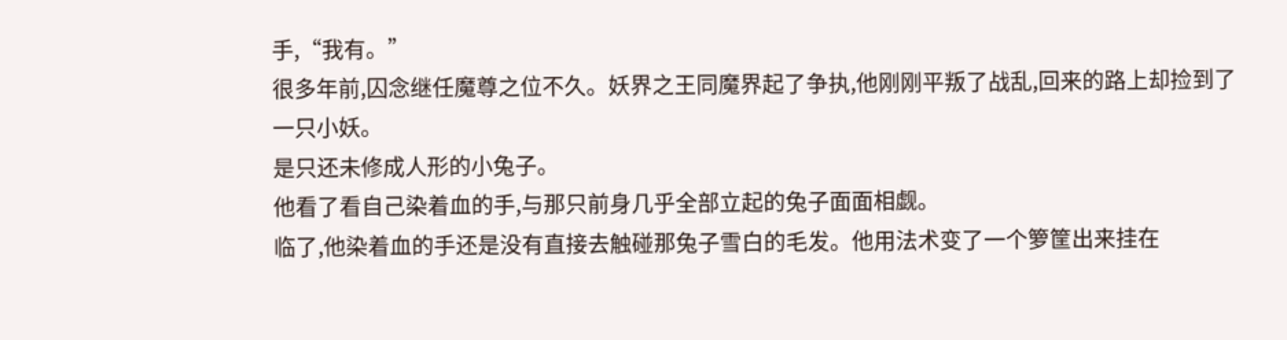手,“我有。”
很多年前,囚念继任魔尊之位不久。妖界之王同魔界起了争执,他刚刚平叛了战乱,回来的路上却捡到了一只小妖。
是只还未修成人形的小兔子。
他看了看自己染着血的手,与那只前身几乎全部立起的兔子面面相觑。
临了,他染着血的手还是没有直接去触碰那兔子雪白的毛发。他用法术变了一个箩筐出来挂在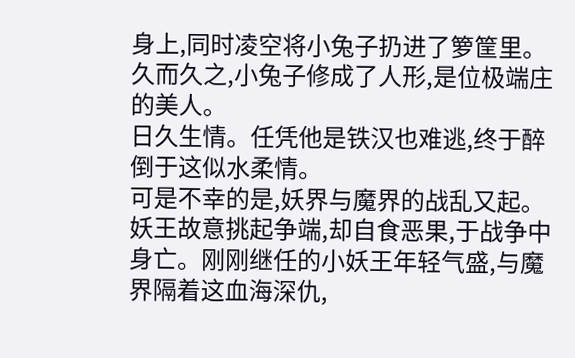身上,同时凌空将小兔子扔进了箩筐里。
久而久之,小兔子修成了人形,是位极端庄的美人。
日久生情。任凭他是铁汉也难逃,终于醉倒于这似水柔情。
可是不幸的是,妖界与魔界的战乱又起。
妖王故意挑起争端,却自食恶果,于战争中身亡。刚刚继任的小妖王年轻气盛,与魔界隔着这血海深仇,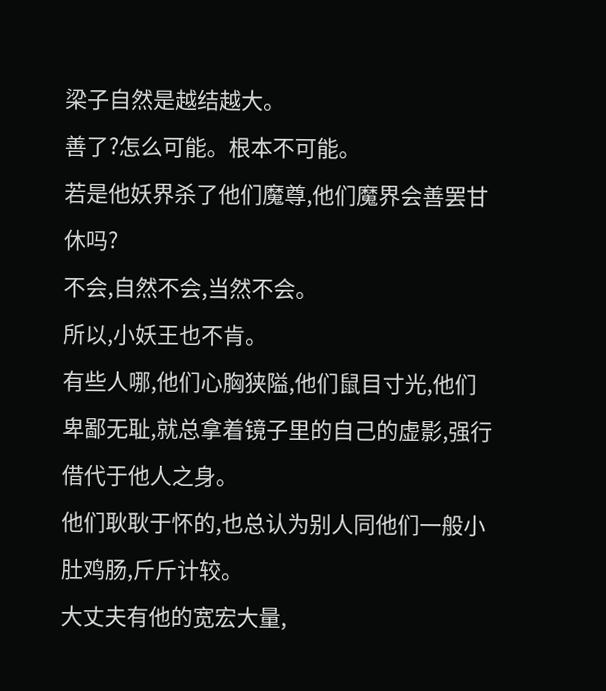梁子自然是越结越大。
善了?怎么可能。根本不可能。
若是他妖界杀了他们魔尊,他们魔界会善罢甘休吗?
不会,自然不会,当然不会。
所以,小妖王也不肯。
有些人哪,他们心胸狭隘,他们鼠目寸光,他们卑鄙无耻,就总拿着镜子里的自己的虚影,强行借代于他人之身。
他们耿耿于怀的,也总认为别人同他们一般小肚鸡肠,斤斤计较。
大丈夫有他的宽宏大量,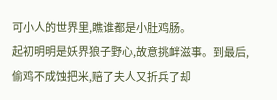可小人的世界里,瞧谁都是小肚鸡肠。
起初明明是妖界狼子野心,故意挑衅滋事。到最后,偷鸡不成蚀把米,赔了夫人又折兵了却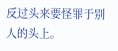反过头来要怪罪于别人的头上。